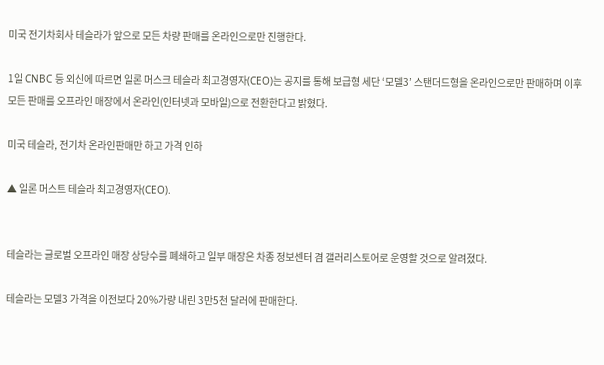미국 전기차회사 테슬라가 앞으로 모든 차량 판매를 온라인으로만 진행한다.

1일 CNBC 등 외신에 따르면 일론 머스크 테슬라 최고경영자(CEO)는 공지를 통해 보급형 세단 ‘모델3’ 스탠더드형을 온라인으로만 판매하며 이후 모든 판매를 오프라인 매장에서 온라인(인터넷과 모바일)으로 전환한다고 밝혔다.

미국 테슬라, 전기차 온라인판매만 하고 가격 인하

▲ 일론 머스트 테슬라 최고경영자(CEO).


테슬라는 글로벌 오프라인 매장 상당수를 폐쇄하고 일부 매장은 차종 정보센터 겸 갤러리스토어로 운영할 것으로 알려졌다.

테슬라는 모델3 가격을 이전보다 20%가량 내린 3만5천 달러에 판매한다.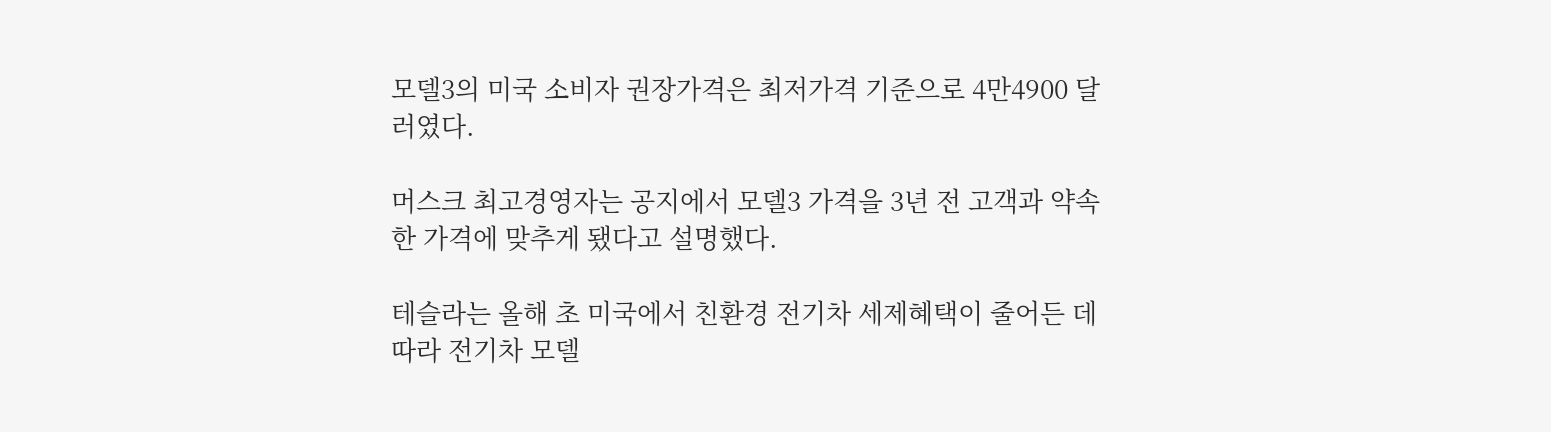모델3의 미국 소비자 권장가격은 최저가격 기준으로 4만4900 달러였다.

머스크 최고경영자는 공지에서 모델3 가격을 3년 전 고객과 약속한 가격에 맞추게 됐다고 설명했다.

테슬라는 올해 초 미국에서 친환경 전기차 세제혜택이 줄어든 데 따라 전기차 모델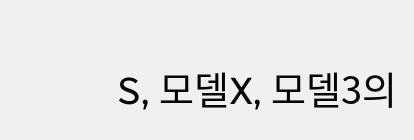S, 모델X, 모델3의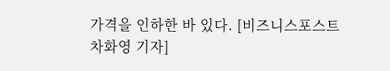가격을 인하한 바 있다. [비즈니스포스트 차화영 기자]